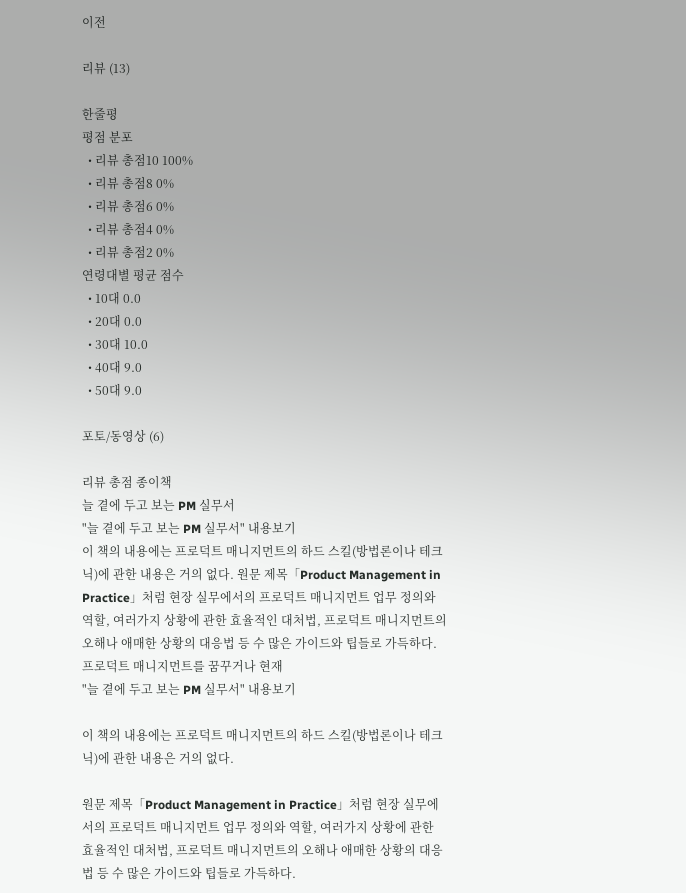이전

리뷰 (13)

한줄평
평점 분포
  • 리뷰 총점10 100%
  • 리뷰 총점8 0%
  • 리뷰 총점6 0%
  • 리뷰 총점4 0%
  • 리뷰 총점2 0%
연령대별 평균 점수
  • 10대 0.0
  • 20대 0.0
  • 30대 10.0
  • 40대 9.0
  • 50대 9.0

포토/동영상 (6)

리뷰 총점 종이책
늘 곁에 두고 보는 PM 실무서
"늘 곁에 두고 보는 PM 실무서" 내용보기
이 책의 내용에는 프로덕트 매니지먼트의 하드 스킬(방법론이나 테크닉)에 관한 내용은 거의 없다. 원문 제목「Product Management in Practice」처럼 현장 실무에서의 프로덕트 매니지먼트 업무 정의와 역할, 여러가지 상황에 관한 효율적인 대처법, 프로덕트 매니지먼트의 오해나 애매한 상황의 대응법 등 수 많은 가이드와 팁들로 가득하다.   프로덕트 매니지먼트를 꿈꾸거나 현재
"늘 곁에 두고 보는 PM 실무서" 내용보기

이 책의 내용에는 프로덕트 매니지먼트의 하드 스킬(방법론이나 테크닉)에 관한 내용은 거의 없다.

원문 제목「Product Management in Practice」처럼 현장 실무에서의 프로덕트 매니지먼트 업무 정의와 역할, 여러가지 상황에 관한 효율적인 대처법, 프로덕트 매니지먼트의 오해나 애매한 상황의 대응법 등 수 많은 가이드와 팁들로 가득하다.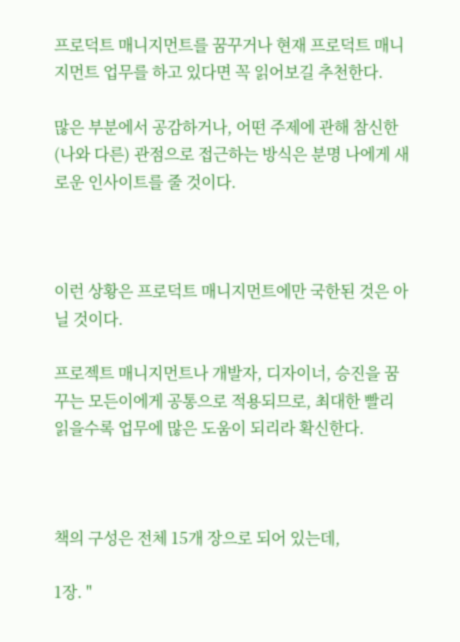프로덕트 매니지먼트를 꿈꾸거나 현재 프로덕트 매니지먼트 업무를 하고 있다면 꼭 읽어보길 추천한다.

많은 부분에서 공감하거나, 어떤 주제에 관해 참신한(나와 다른) 관점으로 접근하는 방식은 분명 나에게 새로운 인사이트를 줄 것이다.



이런 상황은 프로덕트 매니지먼트에만 국한된 것은 아닐 것이다.

프로젝트 매니지먼트나 개발자, 디자이너, 승진을 꿈꾸는 모든이에게 공통으로 적용되므로, 최대한 빨리 읽을수록 업무에 많은 도움이 되리라 확신한다.



책의 구성은 전체 15개 장으로 되어 있는데,

1장. "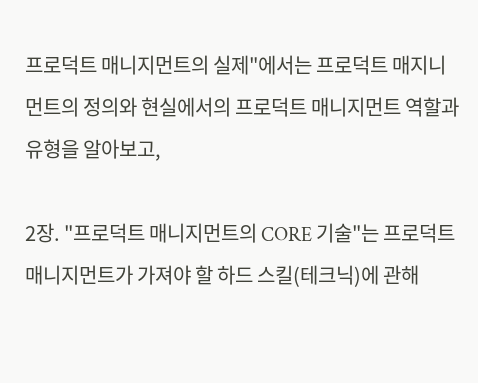프로덕트 매니지먼트의 실제"에서는 프로덕트 매지니먼트의 정의와 현실에서의 프로덕트 매니지먼트 역할과 유형을 알아보고,

2장. "프로덕트 매니지먼트의 CORE 기술"는 프로덕트 매니지먼트가 가져야 할 하드 스킬(테크닉)에 관해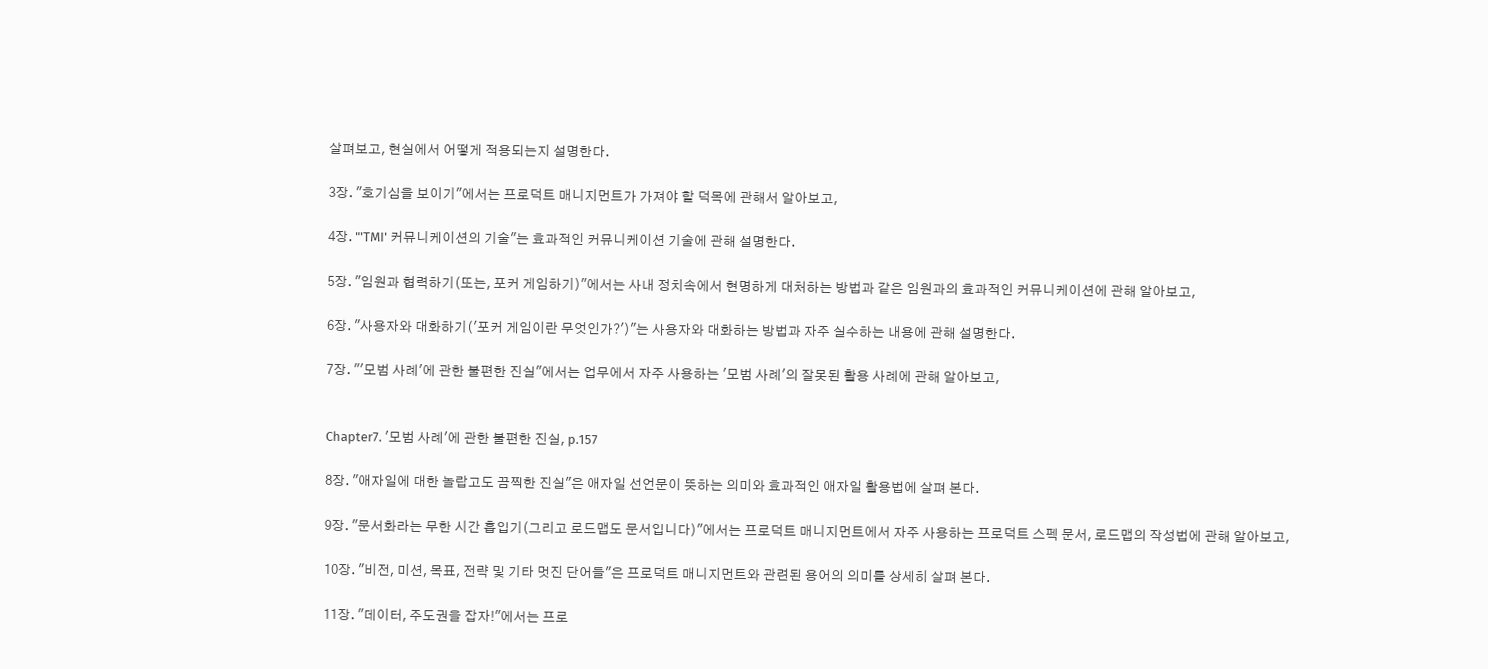살펴보고, 현실에서 어떻게 적용되는지 설명한다.

3장. "호기심을 보이기"에서는 프로덕트 매니지먼트가 가져야 할 덕목에 관해서 알아보고,

4장. "'TMI' 커뮤니케이션의 기술"는 효과적인 커뮤니케이션 기술에 관해 설명한다.

5장. "임원과 협력하기(또는, 포커 게임하기)"에서는 사내 정치속에서 현명하게 대처하는 방법과 같은 임원과의 효과적인 커뮤니케이션에 관해 알아보고,

6장. "사용자와 대화하기('포커 게임이란 무엇인가?')"는 사용자와 대화하는 방법과 자주 실수하는 내용에 관해 설명한다.

7장. "'모범 사례'에 관한 불편한 진실"에서는 업무에서 자주 사용하는 '모범 사례'의 잘못된 활용 사례에 관해 알아보고,


Chapter7. '모범 사례'에 관한 불편한 진실, p.157

8장. "애자일에 대한 놀랍고도 끔찍한 진실"은 애자일 선언문이 뜻하는 의미와 효과적인 애자일 활용법에 살펴 본다.

9장. "문서화라는 무한 시간 흡입기(그리고 로드맵도 문서입니다)"에서는 프로덕트 매니지먼트에서 자주 사용하는 프로덕트 스펙 문서, 로드맵의 작성법에 관해 알아보고,

10장. "비전, 미션, 목표, 전략 및 기타 멋진 단어들"은 프로덕트 매니지먼트와 관련된 용어의 의미를 상세히 살펴 본다.

11장. "데이터, 주도권을 잡자!"에서는 프로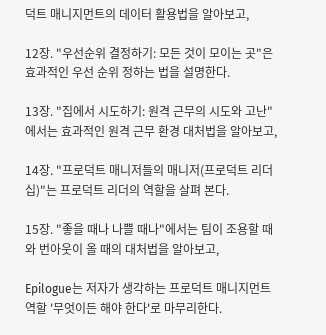덕트 매니지먼트의 데이터 활용법을 알아보고,

12장. "우선순위 결정하기: 모든 것이 모이는 곳"은 효과적인 우선 순위 정하는 법을 설명한다.

13장. "집에서 시도하기: 원격 근무의 시도와 고난"에서는 효과적인 원격 근무 환경 대처법을 알아보고,

14장. "프로덕트 매니저들의 매니저(프로덕트 리더십)"는 프로덕트 리더의 역할을 살펴 본다.

15장. "좋을 때나 나쁠 때나"에서는 팀이 조용할 때와 번아웃이 올 때의 대처법을 알아보고,

Epilogue는 저자가 생각하는 프로덕트 매니지먼트 역할 '무엇이든 해야 한다'로 마무리한다.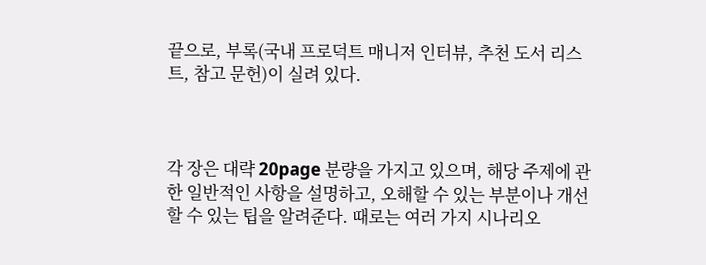끝으로, 부록(국내 프로덕트 매니저 인터뷰, 추천 도서 리스트, 참고 문헌)이 실려 있다.



각 장은 대략 20page 분량을 가지고 있으며, 해당 주제에 관한 일반적인 사항을 설명하고, 오해할 수 있는 부분이나 개선할 수 있는 팁을 알려준다. 때로는 여러 가지 시나리오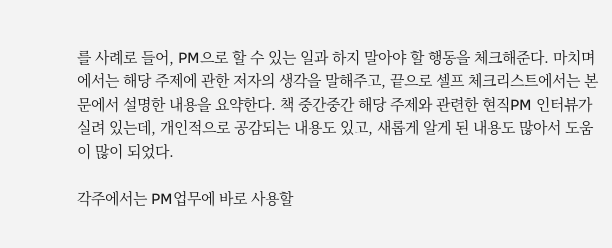를 사례로 들어, PM으로 할 수 있는 일과 하지 말아야 할 행동을 체크해준다. 마치며에서는 해당 주제에 관한 저자의 생각을 말해주고, 끝으로 셀프 체크리스트에서는 본문에서 설명한 내용을 요약한다. 책 중간중간 해당 주제와 관련한 현직PM 인터뷰가 실려 있는데, 개인적으로 공감되는 내용도 있고, 새롭게 알게 된 내용도 많아서 도움이 많이 되었다.

각주에서는 PM업무에 바로 사용할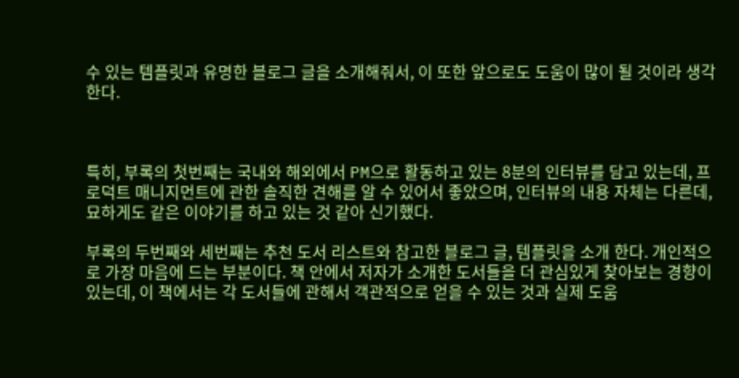수 있는 템플릿과 유명한 블로그 글을 소개해줘서, 이 또한 앞으로도 도움이 많이 될 것이라 생각한다.



특히, 부록의 첫번째는 국내와 해외에서 PM으로 활동하고 있는 8분의 인터뷰를 담고 있는데, 프로덕트 매니지먼트에 관한 솔직한 견해를 알 수 있어서 좋았으며, 인터뷰의 내용 자체는 다른데, 묘하게도 같은 이야기를 하고 있는 것 같아 신기했다.

부록의 두번째와 세번째는 추천 도서 리스트와 참고한 블로그 글, 템플릿을 소개 한다. 개인적으로 가장 마음에 드는 부분이다. 책 안에서 저자가 소개한 도서들을 더 관심있게 찾아보는 경향이 있는데, 이 책에서는 각 도서들에 관해서 객관적으로 얻을 수 있는 것과 실제 도움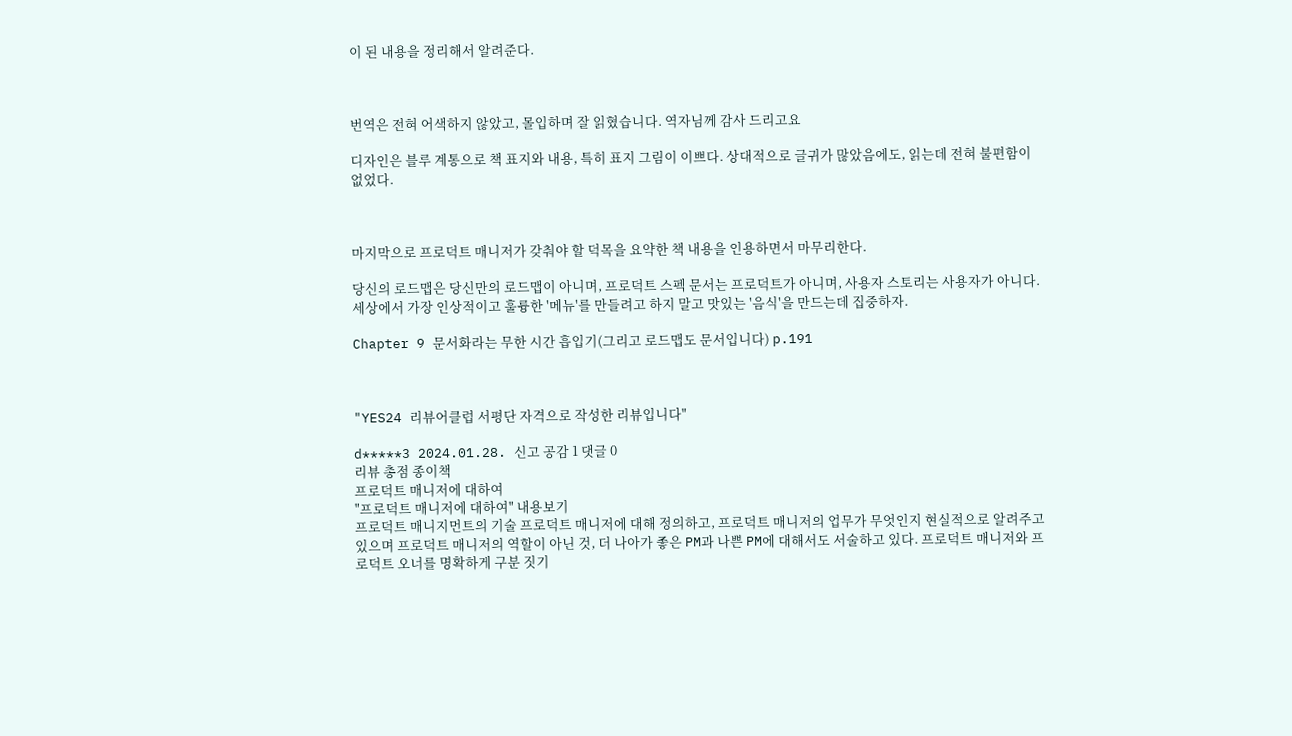이 된 내용을 정리해서 알려준다.



번역은 전혀 어색하지 않았고, 몰입하며 잘 읽혔습니다. 역자님께 감사 드리고요

디자인은 블루 계통으로 책 표지와 내용, 특히 표지 그림이 이쁘다. 상대적으로 글귀가 많았음에도, 읽는데 전혀 불편함이 없었다.



마지막으로 프로덕트 매니저가 갖춰야 할 덕목을 요약한 책 내용을 인용하면서 마무리한다.

당신의 로드맵은 당신만의 로드맵이 아니며, 프로덕트 스펙 문서는 프로덕트가 아니며, 사용자 스토리는 사용자가 아니다. 세상에서 가장 인상적이고 훌륭한 '메뉴'를 만들려고 하지 말고 맛있는 '음식'을 만드는데 집중하자.

Chapter 9 문서화라는 무한 시간 흡입기(그리고 로드맵도 문서입니다) p.191



"YES24 리뷰어클럽 서평단 자격으로 작성한 리뷰입니다"

d*****3 2024.01.28. 신고 공감 1 댓글 0
리뷰 총점 종이책
프로덕트 매니저에 대하여
"프로덕트 매니저에 대하여" 내용보기
프로덕트 매니지먼트의 기술 프로덕트 매니저에 대해 정의하고, 프로덕트 매니저의 업무가 무엇인지 현실적으로 알려주고 있으며 프로덕트 매니저의 역할이 아닌 것, 더 나아가 좋은 PM과 나쁜 PM에 대해서도 서술하고 있다. 프로덕트 매니저와 프로덕트 오너를 명확하게 구분 짓기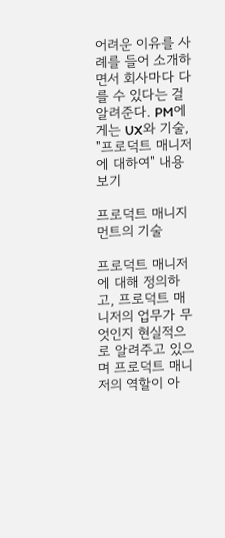어려운 이유를 사례를 들어 소개하면서 회사마다 다를 수 있다는 걸 알려준다. PM에게는 UX와 기술,
"프로덕트 매니저에 대하여" 내용보기

프로덕트 매니지먼트의 기술

프로덕트 매니저에 대해 정의하고, 프로덕트 매니저의 업무가 무엇인지 현실적으로 알려주고 있으며 프로덕트 매니저의 역할이 아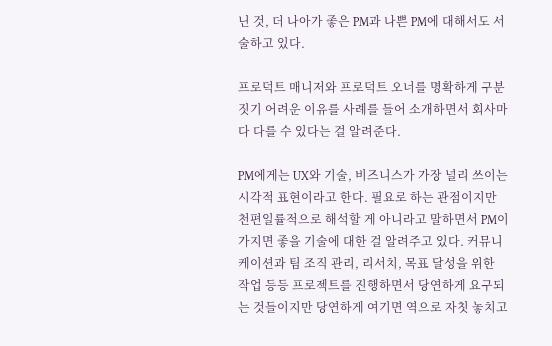닌 것, 더 나아가 좋은 PM과 나쁜 PM에 대해서도 서술하고 있다.

프로덕트 매니저와 프로덕트 오너를 명확하게 구분 짓기 어려운 이유를 사례를 들어 소개하면서 회사마다 다를 수 있다는 걸 알려준다.

PM에게는 UX와 기술, 비즈니스가 가장 널리 쓰이는 시각적 표현이라고 한다. 필요로 하는 관점이지만 천편일률적으로 해석할 게 아니라고 말하면서 PM이 가지면 좋을 기술에 대한 걸 알려주고 있다. 커뮤니케이션과 팀 조직 관리, 리서치, 목표 달성을 위한 작업 등등 프로젝트를 진행하면서 당연하게 요구되는 것들이지만 당연하게 여기면 역으로 자칫 놓치고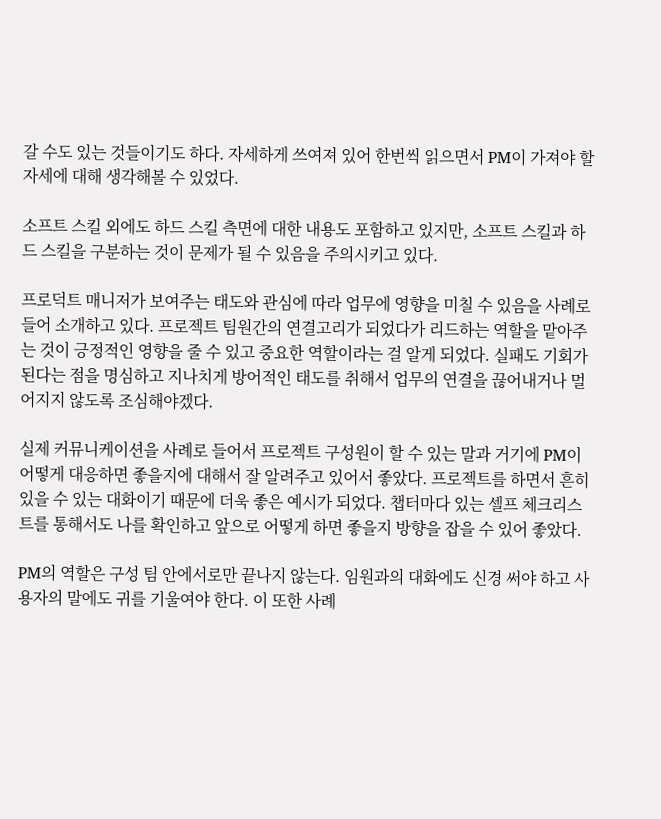갈 수도 있는 것들이기도 하다. 자세하게 쓰여져 있어 한번씩 읽으면서 PM이 가져야 할 자세에 대해 생각해볼 수 있었다.

소프트 스킬 외에도 하드 스킬 측면에 대한 내용도 포함하고 있지만, 소프트 스킬과 하드 스킬을 구분하는 것이 문제가 될 수 있음을 주의시키고 있다.

프로덕트 매니저가 보여주는 태도와 관심에 따라 업무에 영향을 미칠 수 있음을 사례로 들어 소개하고 있다. 프로젝트 팀원간의 연결고리가 되었다가 리드하는 역할을 맡아주는 것이 긍정적인 영향을 줄 수 있고 중요한 역할이라는 걸 알게 되었다. 실패도 기회가 된다는 점을 명심하고 지나치게 방어적인 태도를 취해서 업무의 연결을 끊어내거나 멀어지지 않도록 조심해야겠다.

실제 커뮤니케이션을 사례로 들어서 프로젝트 구성원이 할 수 있는 말과 거기에 PM이 어떻게 대응하면 좋을지에 대해서 잘 알려주고 있어서 좋았다. 프로젝트를 하면서 흔히 있을 수 있는 대화이기 때문에 더욱 좋은 예시가 되었다. 챕터마다 있는 셀프 체크리스트를 통해서도 나를 확인하고 앞으로 어떻게 하면 좋을지 방향을 잡을 수 있어 좋았다.

PM의 역할은 구성 팀 안에서로만 끝나지 않는다. 임원과의 대화에도 신경 써야 하고 사용자의 말에도 귀를 기울여야 한다. 이 또한 사례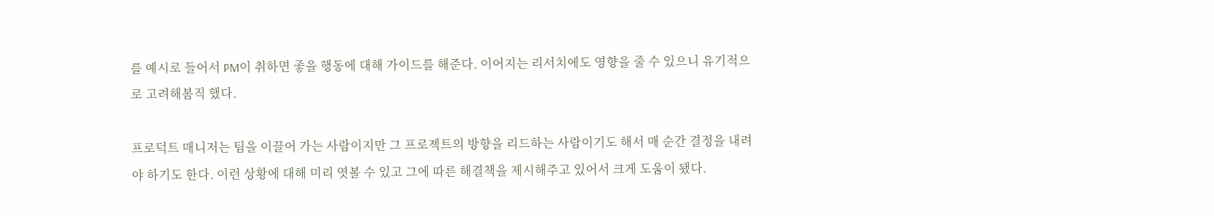를 예시로 들어서 PM이 취하면 좋을 행동에 대해 가이드를 해준다. 이어지는 리서치에도 영향을 줄 수 있으니 유기적으로 고려해봄직 했다.

프로덕트 매니저는 팀을 이끌어 가는 사람이지만 그 프로젝트의 방향을 리드하는 사람이기도 해서 매 순간 결정을 내려야 하기도 한다. 이런 상황에 대해 미리 엿볼 수 있고 그에 따른 해결책을 제시해주고 있어서 크게 도움이 됐다.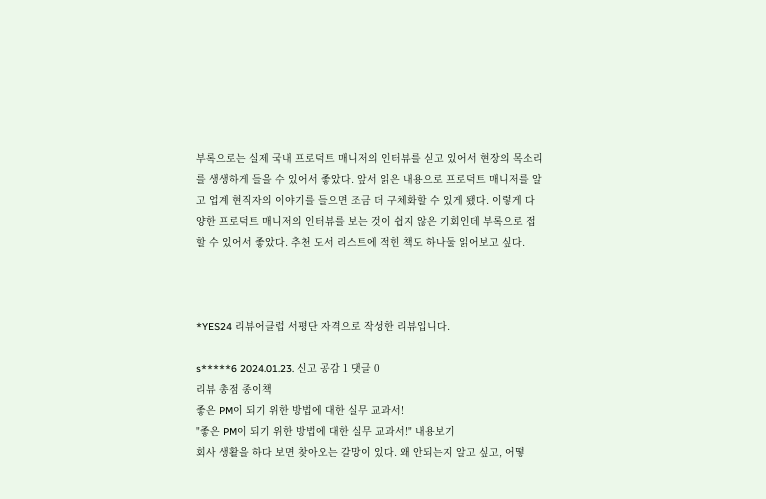부록으로는 실제 국내 프로덕트 매니저의 인터뷰를 싣고 있어서 현장의 목소리를 생생하게 들을 수 있어서 좋았다. 앞서 읽은 내용으로 프로덕트 매니저를 알고 업계 현직자의 이야기를 들으면 조금 더 구체화할 수 있게 됐다. 이렇게 다양한 프로덕트 매니저의 인터뷰를 보는 것이 쉽지 않은 기회인데 부록으로 접할 수 있어서 좋았다. 추천 도서 리스트에 적힌 책도 하나둘 읽어보고 싶다.



*YES24 리뷰어클럽 서평단 자격으로 작성한 리뷰입니다.

s*****6 2024.01.23. 신고 공감 1 댓글 0
리뷰 총점 종이책
좋은 PM이 되기 위한 방법에 대한 실무 교과서!
"좋은 PM이 되기 위한 방법에 대한 실무 교과서!" 내용보기
회사 생활을 하다 보면 찾아오는 갈망이 있다. 왜 안되는지 알고 싶고, 어떻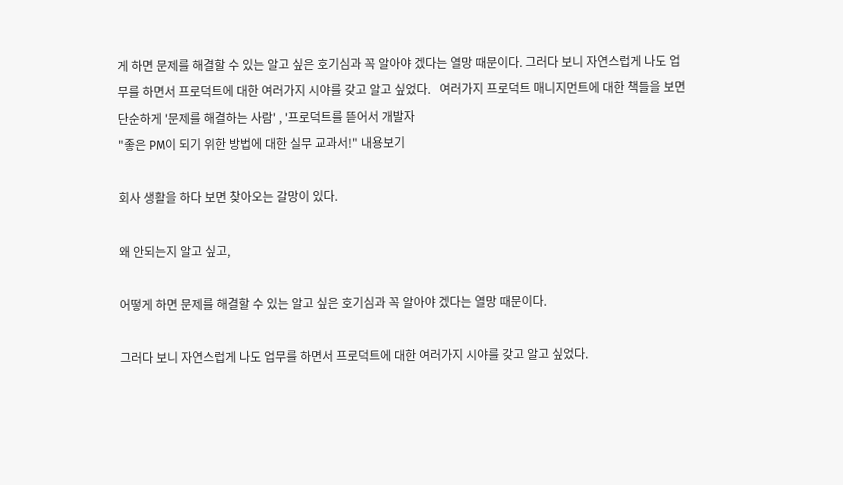게 하면 문제를 해결할 수 있는 알고 싶은 호기심과 꼭 알아야 겠다는 열망 때문이다. 그러다 보니 자연스럽게 나도 업무를 하면서 프로덕트에 대한 여러가지 시야를 갖고 알고 싶었다.   여러가지 프로덕트 매니지먼트에 대한 책들을 보면 단순하게 '문제를 해결하는 사람' , '프로덕트를 뜯어서 개발자
"좋은 PM이 되기 위한 방법에 대한 실무 교과서!" 내용보기

회사 생활을 하다 보면 찾아오는 갈망이 있다.

왜 안되는지 알고 싶고,

어떻게 하면 문제를 해결할 수 있는 알고 싶은 호기심과 꼭 알아야 겠다는 열망 때문이다.

그러다 보니 자연스럽게 나도 업무를 하면서 프로덕트에 대한 여러가지 시야를 갖고 알고 싶었다.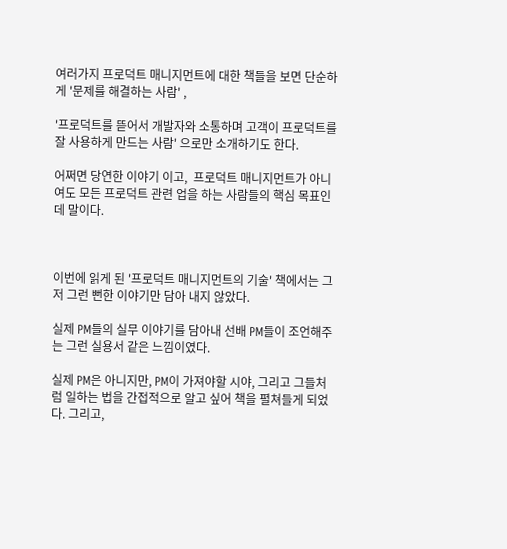여러가지 프로덕트 매니지먼트에 대한 책들을 보면 단순하게 '문제를 해결하는 사람' ,

'프로덕트를 뜯어서 개발자와 소통하며 고객이 프로덕트를 잘 사용하게 만드는 사람' 으로만 소개하기도 한다.

어쩌면 당연한 이야기 이고,  프로덕트 매니지먼트가 아니여도 모든 프로덕트 관련 업을 하는 사람들의 핵심 목표인데 말이다.



이번에 읽게 된 '프로덕트 매니지먼트의 기술' 책에서는 그저 그런 뻔한 이야기만 담아 내지 않았다.

실제 PM들의 실무 이야기를 담아내 선배 PM들이 조언해주는 그런 실용서 같은 느낌이였다.

실제 PM은 아니지만, PM이 가져야할 시야, 그리고 그들처럼 일하는 법을 간접적으로 알고 싶어 책을 펼쳐들게 되었다. 그리고,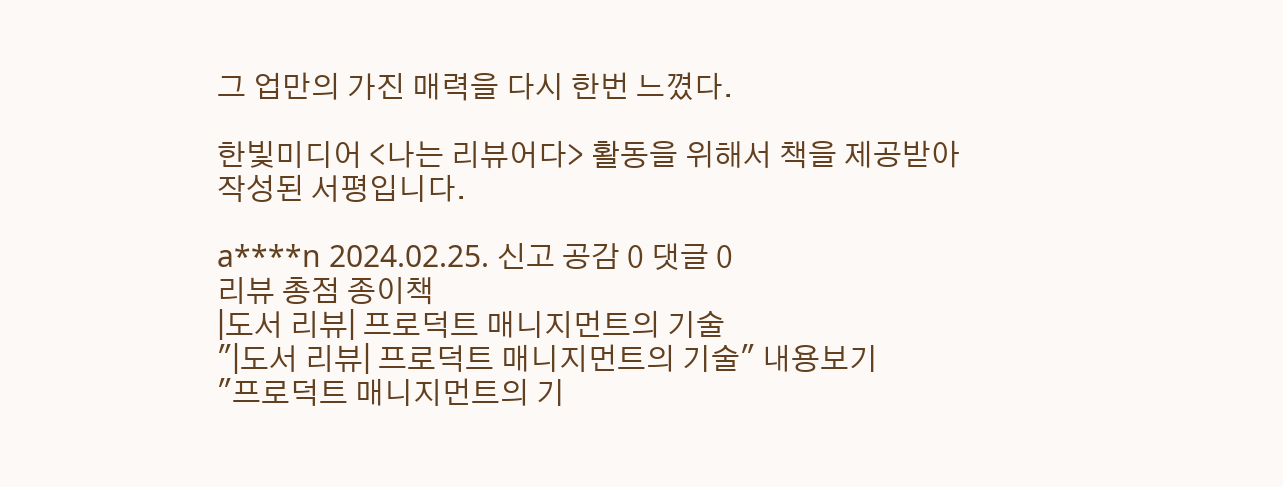그 업만의 가진 매력을 다시 한번 느꼈다.

한빛미디어 <나는 리뷰어다> 활동을 위해서 책을 제공받아 작성된 서평입니다.

a****n 2024.02.25. 신고 공감 0 댓글 0
리뷰 총점 종이책
|도서 리뷰| 프로덕트 매니지먼트의 기술
"|도서 리뷰| 프로덕트 매니지먼트의 기술" 내용보기
"프로덕트 매니지먼트의 기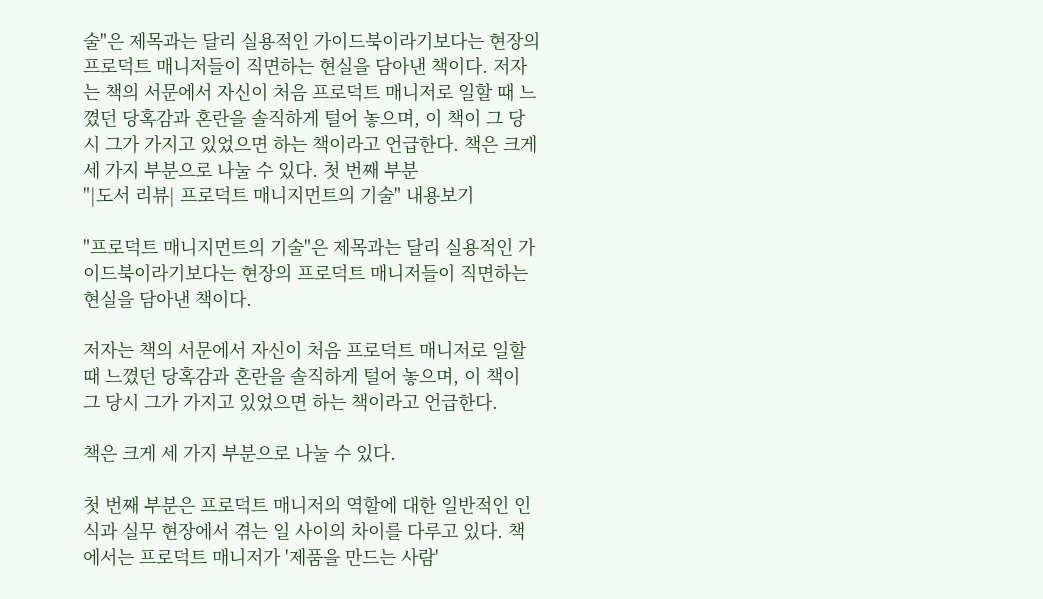술"은 제목과는 달리 실용적인 가이드북이라기보다는 현장의 프로덕트 매니저들이 직면하는 현실을 담아낸 책이다. 저자는 책의 서문에서 자신이 처음 프로덕트 매니저로 일할 때 느꼈던 당혹감과 혼란을 솔직하게 털어 놓으며, 이 책이 그 당시 그가 가지고 있었으면 하는 책이라고 언급한다. 책은 크게 세 가지 부분으로 나눌 수 있다. 첫 번째 부분
"|도서 리뷰| 프로덕트 매니지먼트의 기술" 내용보기

"프로덕트 매니지먼트의 기술"은 제목과는 달리 실용적인 가이드북이라기보다는 현장의 프로덕트 매니저들이 직면하는 현실을 담아낸 책이다.

저자는 책의 서문에서 자신이 처음 프로덕트 매니저로 일할 때 느꼈던 당혹감과 혼란을 솔직하게 털어 놓으며, 이 책이 그 당시 그가 가지고 있었으면 하는 책이라고 언급한다.

책은 크게 세 가지 부분으로 나눌 수 있다.

첫 번째 부분은 프로덕트 매니저의 역할에 대한 일반적인 인식과 실무 현장에서 겪는 일 사이의 차이를 다루고 있다. 책에서는 프로덕트 매니저가 '제품을 만드는 사람'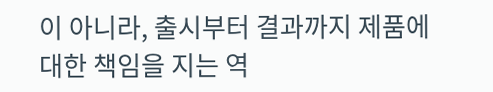이 아니라, 출시부터 결과까지 제품에 대한 책임을 지는 역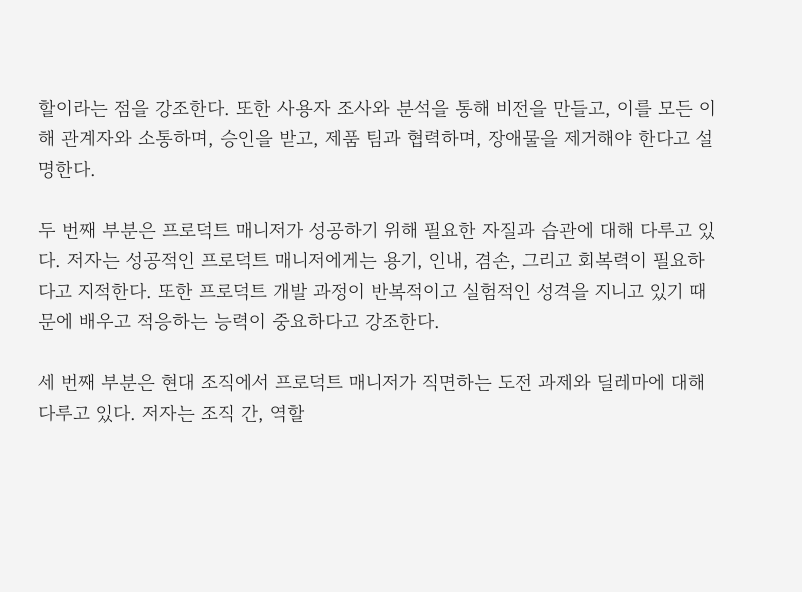할이라는 점을 강조한다. 또한 사용자 조사와 분석을 통해 비전을 만들고, 이를 모든 이해 관계자와 소통하며, 승인을 받고, 제품 팀과 협력하며, 장애물을 제거해야 한다고 설명한다.

두 번째 부분은 프로덕트 매니저가 성공하기 위해 필요한 자질과 습관에 대해 다루고 있다. 저자는 성공적인 프로덕트 매니저에게는 용기, 인내, 겸손, 그리고 회복력이 필요하다고 지적한다. 또한 프로덕트 개발 과정이 반복적이고 실험적인 성격을 지니고 있기 때문에 배우고 적응하는 능력이 중요하다고 강조한다.

세 번째 부분은 현대 조직에서 프로덕트 매니저가 직면하는 도전 과제와 딜레마에 대해 다루고 있다. 저자는 조직 간, 역할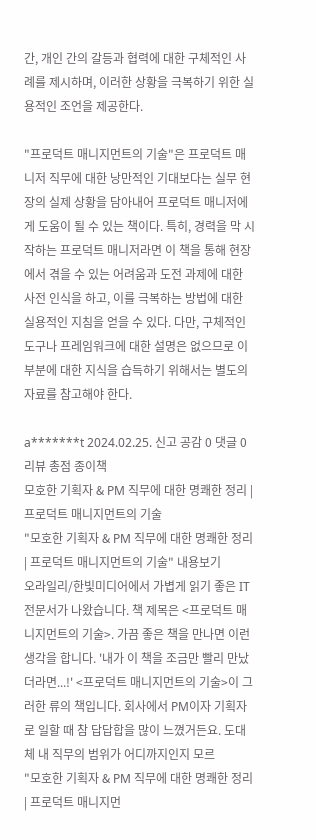간, 개인 간의 갈등과 협력에 대한 구체적인 사례를 제시하며, 이러한 상황을 극복하기 위한 실용적인 조언을 제공한다.

"프로덕트 매니지먼트의 기술"은 프로덕트 매니저 직무에 대한 낭만적인 기대보다는 실무 현장의 실제 상황을 담아내어 프로덕트 매니저에게 도움이 될 수 있는 책이다. 특히, 경력을 막 시작하는 프로덕트 매니저라면 이 책을 통해 현장에서 겪을 수 있는 어려움과 도전 과제에 대한 사전 인식을 하고, 이를 극복하는 방법에 대한 실용적인 지침을 얻을 수 있다. 다만, 구체적인 도구나 프레임워크에 대한 설명은 없으므로 이 부분에 대한 지식을 습득하기 위해서는 별도의 자료를 참고해야 한다.

a*******t 2024.02.25. 신고 공감 0 댓글 0
리뷰 총점 종이책
모호한 기획자 & PM 직무에 대한 명쾌한 정리 | 프로덕트 매니지먼트의 기술
"모호한 기획자 & PM 직무에 대한 명쾌한 정리 | 프로덕트 매니지먼트의 기술" 내용보기
오라일리/한빛미디어에서 가볍게 읽기 좋은 IT 전문서가 나왔습니다. 책 제목은 <프로덕트 매니지먼트의 기술>. 가끔 좋은 책을 만나면 이런 생각을 합니다. '내가 이 책을 조금만 빨리 만났더라면...!' <프로덕트 매니지먼트의 기술>이 그러한 류의 책입니다. 회사에서 PM이자 기획자로 일할 때 참 답답합을 많이 느꼈거든요. 도대체 내 직무의 범위가 어디까지인지 모르
"모호한 기획자 & PM 직무에 대한 명쾌한 정리 | 프로덕트 매니지먼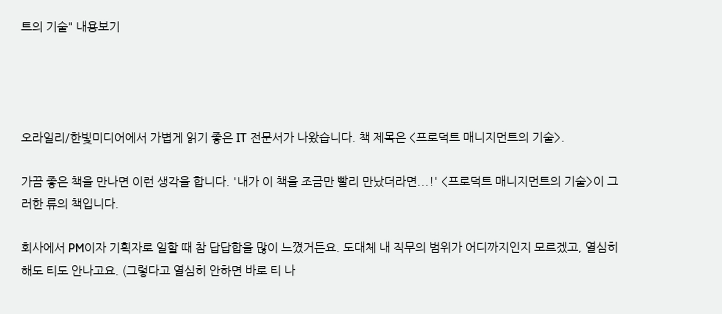트의 기술" 내용보기




오라일리/한빛미디어에서 가볍게 읽기 좋은 IT 전문서가 나왔습니다. 책 제목은 <프로덕트 매니지먼트의 기술>.

가끔 좋은 책을 만나면 이런 생각을 합니다. '내가 이 책을 조금만 빨리 만났더라면...!' <프로덕트 매니지먼트의 기술>이 그러한 류의 책입니다.

회사에서 PM이자 기획자로 일할 때 참 답답합을 많이 느꼈거든요. 도대체 내 직무의 범위가 어디까지인지 모르겠고, 열심히 해도 티도 안나고요. (그렇다고 열심히 안하면 바로 티 나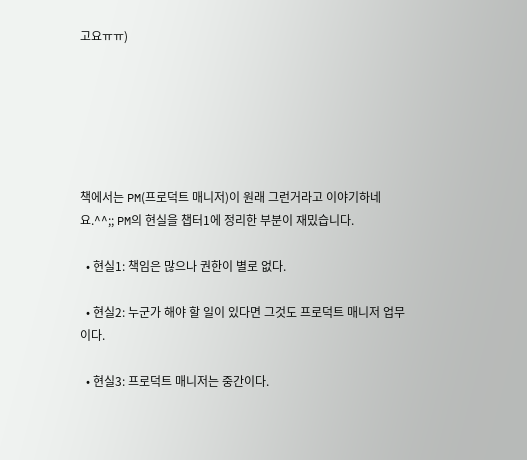고요ㅠㅠ)






책에서는 PM(프로덕트 매니저)이 원래 그런거라고 이야기하네요.^^;; PM의 현실을 챕터1에 정리한 부분이 재밌습니다.

  • 현실1: 책임은 많으나 권한이 별로 없다.

  • 현실2: 누군가 해야 할 일이 있다면 그것도 프로덕트 매니저 업무이다.

  • 현실3: 프로덕트 매니저는 중간이다.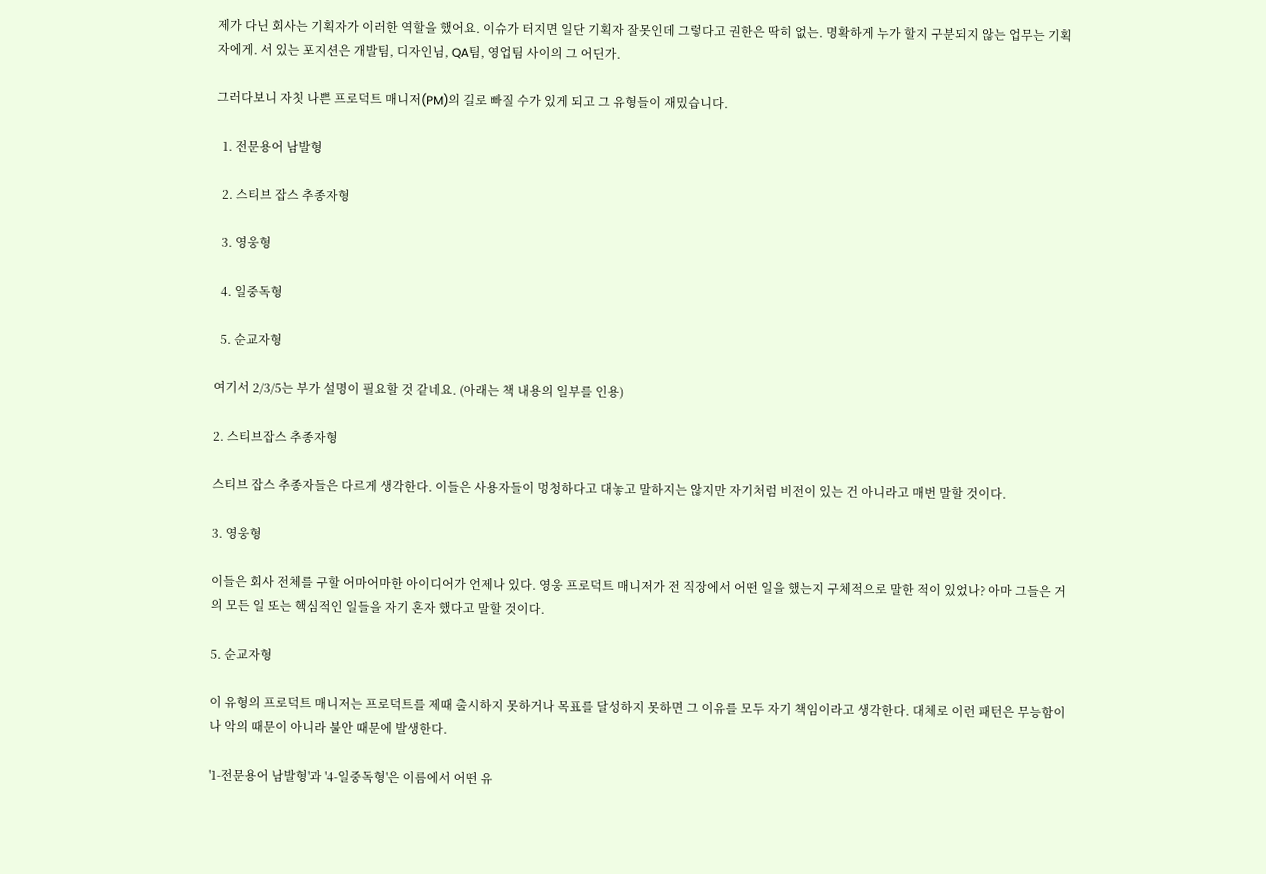제가 다닌 회사는 기획자가 이러한 역할을 했어요. 이슈가 터지면 일단 기획자 잘못인데 그렇다고 권한은 딱히 없는. 명확하게 누가 할지 구분되지 않는 업무는 기획자에게. 서 있는 포지션은 개발팀, 디자인님, QA팀, 영업팀 사이의 그 어딘가.

그러다보니 자칫 나쁜 프로덕트 매니저(PM)의 길로 빠질 수가 있게 되고 그 유형들이 재밌습니다.

  1. 전문용어 남발형

  2. 스티브 잡스 추종자형

  3. 영웅형

  4. 일중독형

  5. 순교자형

여기서 2/3/5는 부가 설명이 필요할 것 같네요. (아래는 책 내용의 일부를 인용)

2. 스티브잡스 추종자형

스티브 잡스 추종자들은 다르게 생각한다. 이들은 사용자들이 멍청하다고 대놓고 말하지는 않지만 자기처럼 비전이 있는 건 아니라고 매번 말할 것이다.

3. 영웅형

이들은 회사 전체를 구할 어마어마한 아이디어가 언제나 있다. 영웅 프로덕트 매니저가 전 직장에서 어떤 일을 했는지 구체적으로 말한 적이 있었나? 아마 그들은 거의 모든 일 또는 핵심적인 일들을 자기 혼자 했다고 말할 것이다.

5. 순교자형

이 유형의 프로덕트 매니저는 프로덕트를 제때 출시하지 못하거나 목표를 달성하지 못하면 그 이유를 모두 자기 책임이라고 생각한다. 대체로 이런 패턴은 무능함이나 악의 때문이 아니라 불안 때문에 발생한다.

'1-전문용어 남발형'과 '4-일중독형'은 이름에서 어떤 유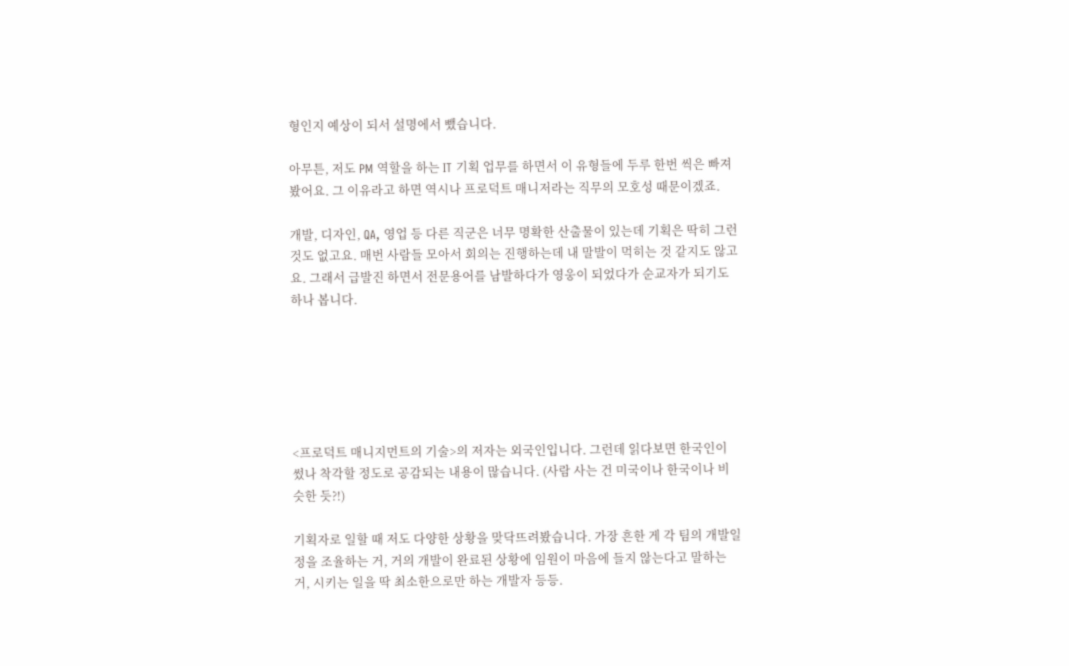형인지 예상이 되서 설명에서 뺐습니다.

아무튼, 저도 PM 역할을 하는 IT 기획 업무를 하면서 이 유형들에 두루 한번 씩은 빠져봤어요. 그 이유라고 하면 역시나 프로덕트 매니저라는 직무의 모호성 때문이겠죠.

개발, 디자인, QA, 영업 등 다른 직군은 너무 명확한 산출물이 있는데 기획은 딱히 그런 것도 없고요. 매번 사람들 모아서 회의는 진행하는데 내 말발이 먹히는 것 같지도 않고요. 그래서 급발진 하면서 전문용어를 남발하다가 영웅이 되었다가 순교자가 되기도 하나 봅니다.






<프로덕트 매니지먼트의 기술>의 저자는 외국인입니다. 그런데 읽다보면 한국인이 썼나 착각할 정도로 공감되는 내용이 많습니다. (사람 사는 건 미국이나 한국이나 비슷한 듯?!)

기획자로 일할 때 저도 다양한 상황을 맞닥뜨려봤습니다. 가장 흔한 게 각 팀의 개발일정을 조율하는 거, 거의 개발이 완료된 상황에 임원이 마음에 들지 않는다고 말하는 거, 시키는 일을 딱 최소한으로만 하는 개발자 등등.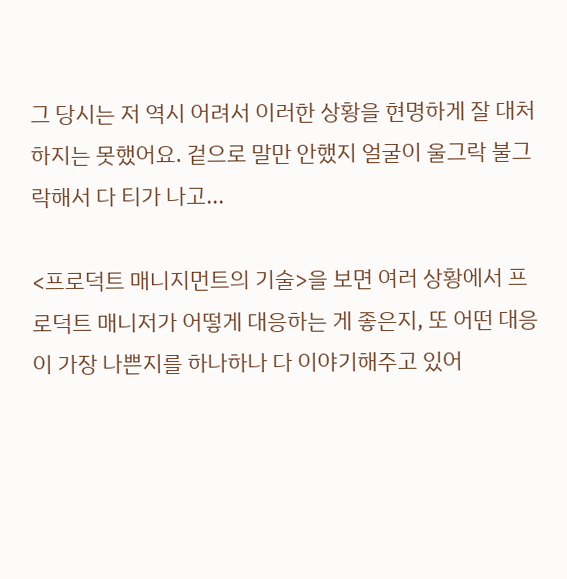그 당시는 저 역시 어려서 이러한 상황을 현명하게 잘 대처하지는 못했어요. 겉으로 말만 안했지 얼굴이 울그락 불그락해서 다 티가 나고...

<프로덕트 매니지먼트의 기술>을 보면 여러 상황에서 프로덕트 매니저가 어떻게 대응하는 게 좋은지, 또 어떤 대응이 가장 나쁜지를 하나하나 다 이야기해주고 있어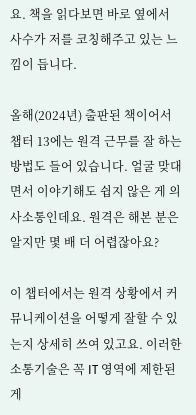요. 책을 읽다보면 바로 옆에서 사수가 저를 코칭해주고 있는 느낌이 듭니다.

올해(2024년) 출판된 책이어서 챕터 13에는 원격 근무를 잘 하는 방법도 들어 있습니다. 얼굴 맞대면서 이야기해도 쉽지 않은 게 의사소통인데요. 원격은 해본 분은 알지만 몇 배 더 어렵잖아요?

이 챕터에서는 원격 상황에서 커뮤니케이션을 어떻게 잘할 수 있는지 상세히 쓰여 있고요. 이러한 소통기술은 꼭 IT 영역에 제한된 게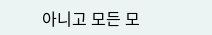아니고 모든 모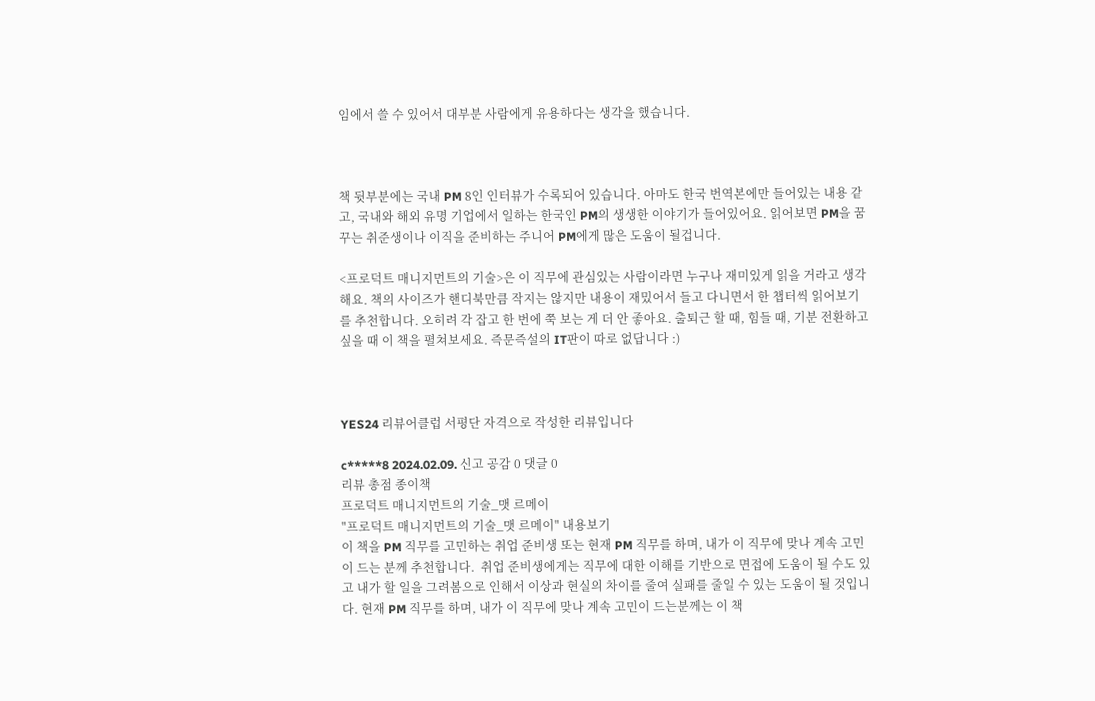임에서 쓸 수 있어서 대부분 사람에게 유용하다는 생각을 했습니다.



책 뒷부분에는 국내 PM 8인 인터뷰가 수록되어 있습니다. 아마도 한국 번역본에만 들어있는 내용 같고, 국내와 해외 유명 기업에서 일하는 한국인 PM의 생생한 이야기가 들어있어요. 읽어보면 PM을 꿈꾸는 취준생이나 이직을 준비하는 주니어 PM에게 많은 도움이 될겁니다.

<프로덕트 매니지먼트의 기술>은 이 직무에 관심있는 사람이라면 누구나 재미있게 읽을 거라고 생각해요. 책의 사이즈가 핸디북만큼 작지는 않지만 내용이 재밌어서 들고 다니면서 한 챕터씩 읽어보기를 추천합니다. 오히려 각 잡고 한 번에 쭉 보는 게 더 안 좋아요. 출퇴근 할 때, 힘들 때, 기분 전환하고 싶을 때 이 책을 펼쳐보세요. 즉문즉설의 IT판이 따로 없답니다 :)



YES24 리뷰어클럽 서평단 자격으로 작성한 리뷰입니다

c*****8 2024.02.09. 신고 공감 0 댓글 0
리뷰 총점 종이책
프로덕트 매니지먼트의 기술_맷 르메이
"프로덕트 매니지먼트의 기술_맷 르메이" 내용보기
이 책을 PM 직무를 고민하는 취업 준비생 또는 현재 PM 직무를 하며, 내가 이 직무에 맞나 계속 고민이 드는 분께 추천합니다.  취업 준비생에게는 직무에 대한 이해를 기반으로 면접에 도움이 될 수도 있고 내가 할 일을 그려봄으로 인해서 이상과 현실의 차이를 줄여 실패를 줄일 수 있는 도움이 될 것입니다. 현재 PM 직무를 하며, 내가 이 직무에 맞나 계속 고민이 드는분께는 이 책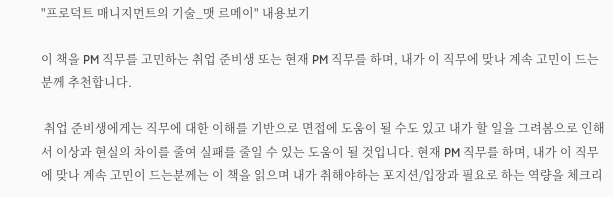"프로덕트 매니지먼트의 기술_맷 르메이" 내용보기

이 책을 PM 직무를 고민하는 취업 준비생 또는 현재 PM 직무를 하며, 내가 이 직무에 맞나 계속 고민이 드는 분께 추천합니다.

 취업 준비생에게는 직무에 대한 이해를 기반으로 면접에 도움이 될 수도 있고 내가 할 일을 그려봄으로 인해서 이상과 현실의 차이를 줄여 실패를 줄일 수 있는 도움이 될 것입니다. 현재 PM 직무를 하며, 내가 이 직무에 맞나 계속 고민이 드는분께는 이 책을 읽으며 내가 취해야하는 포지션/입장과 필요로 하는 역량을 체크리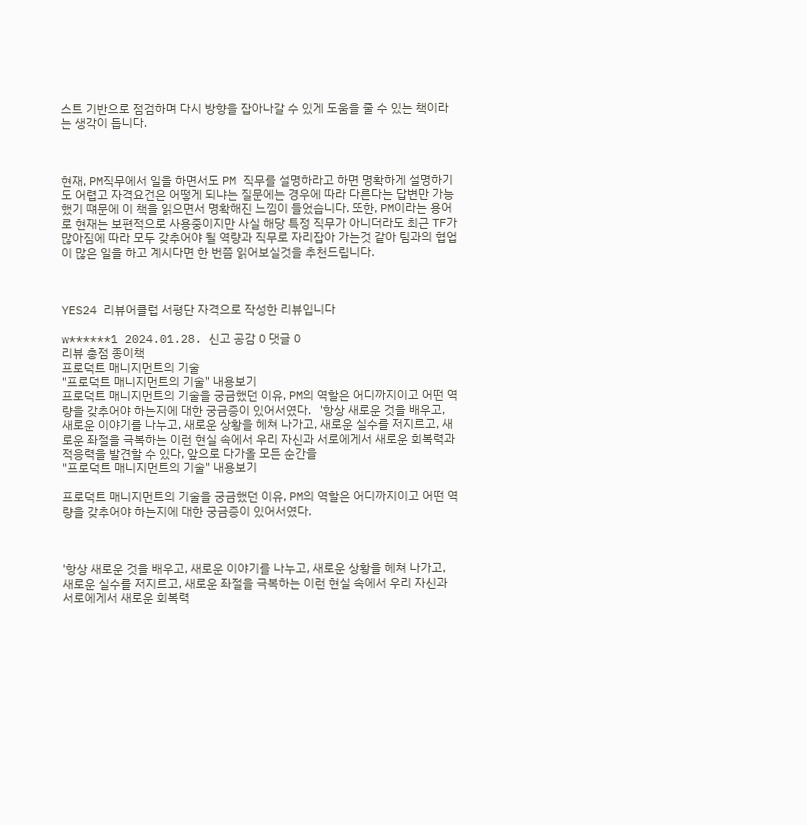스트 기반으로 점검하며 다시 방향을 잡아나갈 수 있게 도움을 줄 수 있는 책이라는 생각이 듭니다.



현재, PM직무에서 일을 하면서도 PM 직무를 설명하라고 하면 명확하게 설명하기도 어렵고 자격요건은 어떻게 되냐는 질문에는 경우에 따라 다른다는 답변만 가능했기 떄문에 이 책을 읽으면서 명확해진 느낌이 들었습니다. 또한, PM이라는 용어로 현재는 보편적으로 사용중이지만 사실 해당 특정 직무가 아니더라도 최근 TF가 많아짐에 따라 모두 갖추어야 될 역량과 직무로 자리잡아 가는것 같아 팀과의 협업이 많은 일을 하고 계시다면 한 번쯤 읽어보실것을 추천드립니다.



YES24 리뷰어클럽 서평단 자격으로 작성한 리뷰입니다

w******1 2024.01.28. 신고 공감 0 댓글 0
리뷰 총점 종이책
프로덕트 매니지먼트의 기술
"프로덕트 매니지먼트의 기술" 내용보기
프로덕트 매니지먼트의 기술을 궁금했던 이유, PM의 역할은 어디까지이고 어떤 역량을 갖추어야 하는지에 대한 궁금증이 있어서였다.   '항상 새로운 것을 배우고, 새로운 이야기를 나누고, 새로운 상황을 헤쳐 나가고, 새로운 실수를 저지르고, 새로운 좌절을 극복하는 이런 현실 속에서 우리 자신과 서로에게서 새로운 회복력과 적응력을 발견할 수 있다, 앞으로 다가올 모든 순간을
"프로덕트 매니지먼트의 기술" 내용보기

프로덕트 매니지먼트의 기술을 궁금했던 이유, PM의 역할은 어디까지이고 어떤 역량을 갖추어야 하는지에 대한 궁금증이 있어서였다.



'항상 새로운 것을 배우고, 새로운 이야기를 나누고, 새로운 상황을 헤쳐 나가고, 새로운 실수를 저지르고, 새로운 좌절을 극복하는 이런 현실 속에서 우리 자신과 서로에게서 새로운 회복력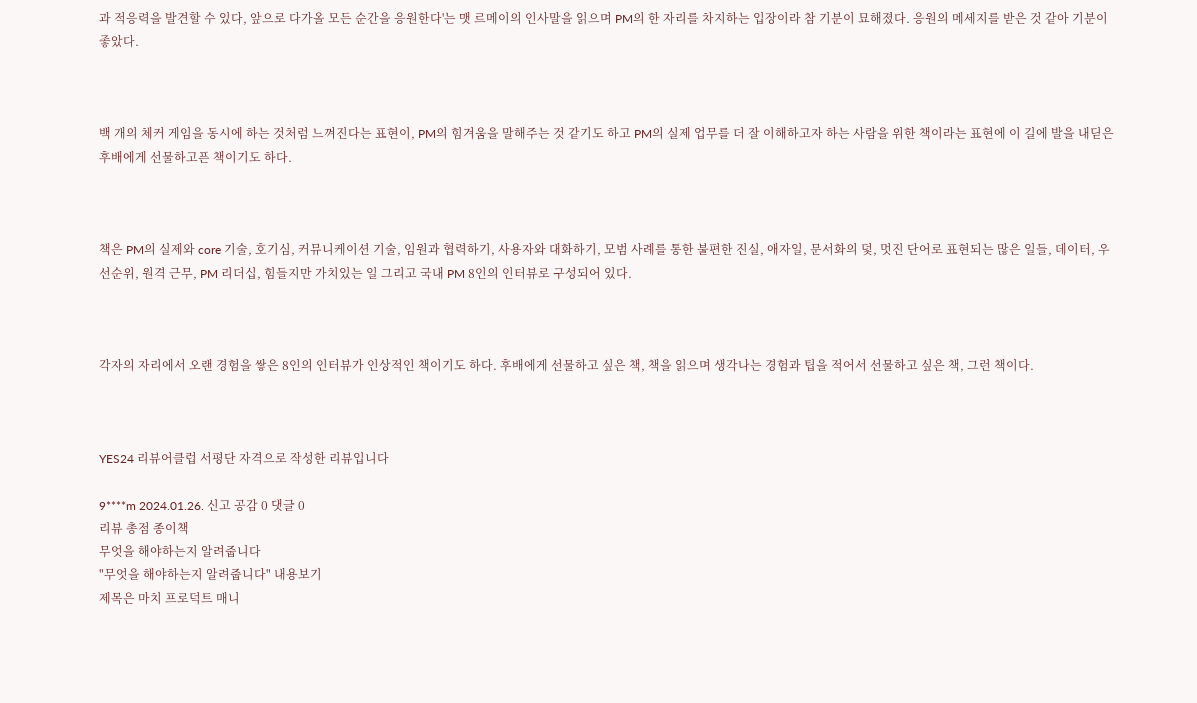과 적응력을 발견할 수 있다, 앞으로 다가올 모든 순간을 응원한다'는 맷 르메이의 인사말을 읽으며 PM의 한 자리를 차지하는 입장이라 참 기분이 묘해졌다. 응원의 메세지를 받은 것 같아 기분이 좋았다.



백 개의 체커 게임을 동시에 하는 것처럼 느껴진다는 표현이, PM의 힘겨움을 말해주는 것 같기도 하고 PM의 실제 업무를 더 잘 이해하고자 하는 사람을 위한 책이라는 표현에 이 길에 발을 내딛은 후배에게 선물하고픈 책이기도 하다.



책은 PM의 실제와 core 기술, 호기심, 커뮤니케이션 기술, 임원과 협력하기, 사용자와 대화하기, 모범 사례를 통한 불편한 진실, 애자일, 문서화의 덫, 멋진 단어로 표현되는 많은 일들, 데이터, 우선순위, 원격 근무, PM 리더십, 힘들지만 가치있는 일 그리고 국내 PM 8인의 인터뷰로 구성되어 있다.



각자의 자리에서 오랜 경험을 쌓은 8인의 인터뷰가 인상적인 책이기도 하다. 후배에게 선물하고 싶은 책, 책을 읽으며 생각나는 경험과 팁을 적어서 선물하고 싶은 책, 그런 책이다.



YES24 리뷰어클럽 서평단 자격으로 작성한 리뷰입니다

9****m 2024.01.26. 신고 공감 0 댓글 0
리뷰 총점 종이책
무엇을 해야하는지 알려줍니다
"무엇을 해야하는지 알려줍니다" 내용보기
제목은 마치 프로덕트 매니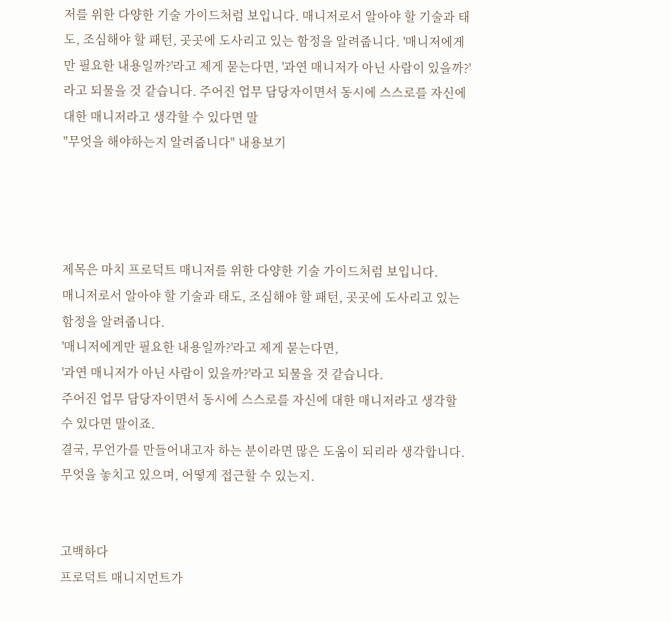저를 위한 다양한 기술 가이드처럼 보입니다. 매니저로서 알아야 할 기술과 태도, 조심해야 할 패턴, 곳곳에 도사리고 있는 함정을 알려줍니다. '매니저에게만 필요한 내용일까?'라고 제게 묻는다면, '과연 매니저가 아닌 사람이 있을까?'라고 되물을 것 같습니다. 주어진 업무 담당자이면서 동시에 스스로를 자신에 대한 매니저라고 생각할 수 있다면 말
"무엇을 해야하는지 알려줍니다" 내용보기




제목은 마치 프로덕트 매니저를 위한 다양한 기술 가이드처럼 보입니다.
매니저로서 알아야 할 기술과 태도, 조심해야 할 패턴, 곳곳에 도사리고 있는 함정을 알려줍니다.
'매니저에게만 필요한 내용일까?'라고 제게 묻는다면,
'과연 매니저가 아닌 사람이 있을까?'라고 되물을 것 같습니다.
주어진 업무 담당자이면서 동시에 스스로를 자신에 대한 매니저라고 생각할 수 있다면 말이죠.
결국, 무언가를 만들어내고자 하는 분이라면 많은 도움이 되리라 생각합니다.
무엇을 놓치고 있으며, 어떻게 접근할 수 있는지.


고백하다
프로덕트 매니지먼트가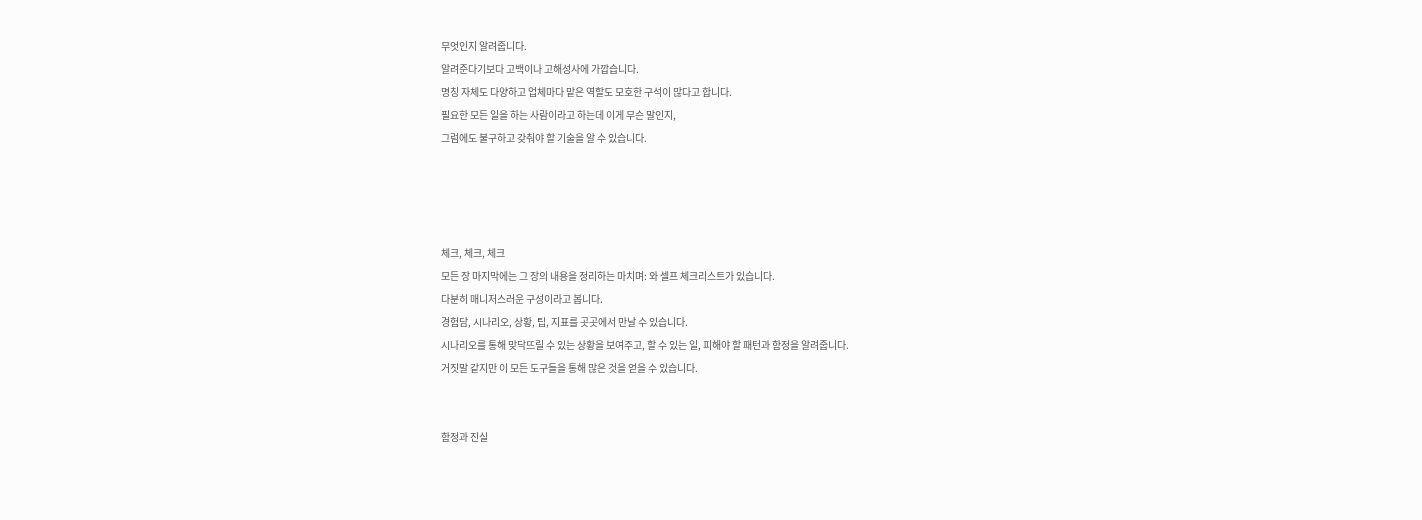무엇인지 알려줍니다.
알려준다기보다 고백이나 고해성사에 가깝습니다.
명칭 자체도 다양하고 업체마다 맡은 역할도 모호한 구석이 많다고 합니다.
필요한 모든 일을 하는 사람이라고 하는데 이게 무슨 말인지,
그럼에도 불구하고 갖춰야 할 기술을 알 수 있습니다.




체크, 체크, 체크
모든 장 마지막에는 그 장의 내용을 정리하는 마치며: 와 셀프 체크리스트가 있습니다.
다분히 매니저스러운 구성이라고 봅니다.
경험담, 시나리오, 상황, 팁, 지표를 곳곳에서 만날 수 있습니다.
시나리오를 통해 맞닥뜨릴 수 있는 상황을 보여주고, 할 수 있는 일, 피해야 할 패턴과 함정을 알려줍니다.
거짓말 같지만 이 모든 도구들을 통해 많은 것을 얻을 수 있습니다.


함정과 진실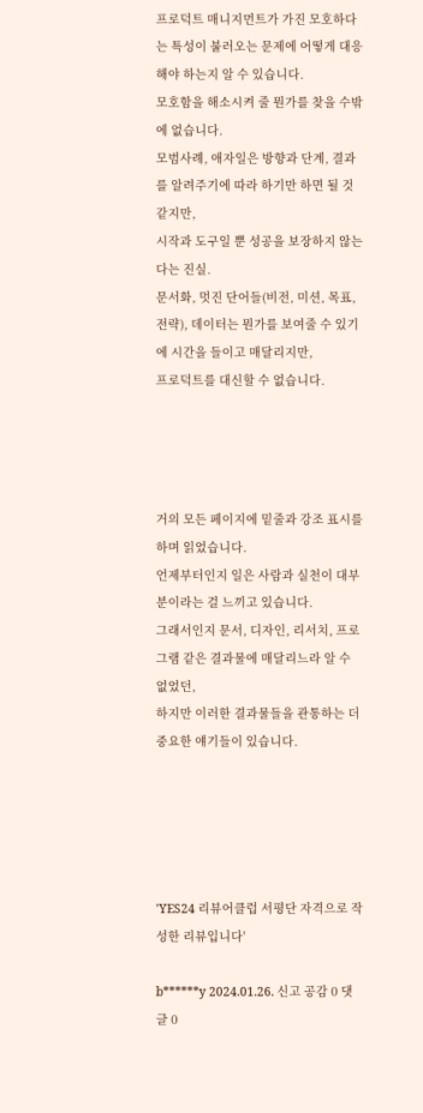프로덕트 매니지먼트가 가진 모호하다는 특성이 불러오는 문제에 어떻게 대응해야 하는지 알 수 있습니다.
모호함을 해소시켜 줄 뭔가를 찾을 수밖에 없습니다.
모범사례, 애자일은 방향과 단계, 결과를 알려주기에 따라 하기만 하면 될 것 같지만,
시작과 도구일 뿐 성공을 보장하지 않는다는 진실.
문서화, 멋진 단어들(비전, 미션, 목표, 전략), 데이터는 뭔가를 보여줄 수 있기에 시간을 들이고 매달리지만,
프로덕트를 대신할 수 없습니다.




거의 모든 페이지에 밑줄과 강조 표시를 하며 읽었습니다.
언제부터인지 일은 사람과 실천이 대부분이라는 걸 느끼고 있습니다.
그래서인지 문서, 디자인, 리서치, 프로그램 같은 결과물에 매달리느라 알 수 없었던,
하지만 이러한 결과물들을 관통하는 더 중요한 얘기들이 있습니다.





'YES24 리뷰어클럽 서평단 자격으로 작성한 리뷰입니다'

b******y 2024.01.26. 신고 공감 0 댓글 0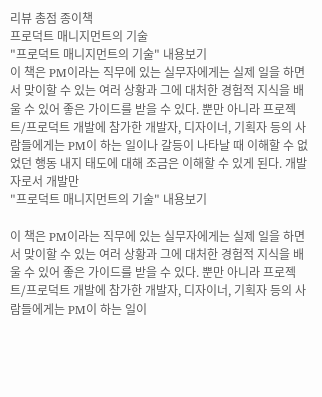리뷰 총점 종이책
프로덕트 매니지먼트의 기술
"프로덕트 매니지먼트의 기술" 내용보기
이 책은 PM이라는 직무에 있는 실무자에게는 실제 일을 하면서 맞이할 수 있는 여러 상황과 그에 대처한 경험적 지식을 배울 수 있어 좋은 가이드를 받을 수 있다. 뿐만 아니라 프로젝트/프로덕트 개발에 참가한 개발자, 디자이너, 기획자 등의 사람들에게는 PM이 하는 일이나 갈등이 나타날 때 이해할 수 없었던 행동 내지 태도에 대해 조금은 이해할 수 있게 된다. 개발자로서 개발만
"프로덕트 매니지먼트의 기술" 내용보기

이 책은 PM이라는 직무에 있는 실무자에게는 실제 일을 하면서 맞이할 수 있는 여러 상황과 그에 대처한 경험적 지식을 배울 수 있어 좋은 가이드를 받을 수 있다. 뿐만 아니라 프로젝트/프로덕트 개발에 참가한 개발자, 디자이너, 기획자 등의 사람들에게는 PM이 하는 일이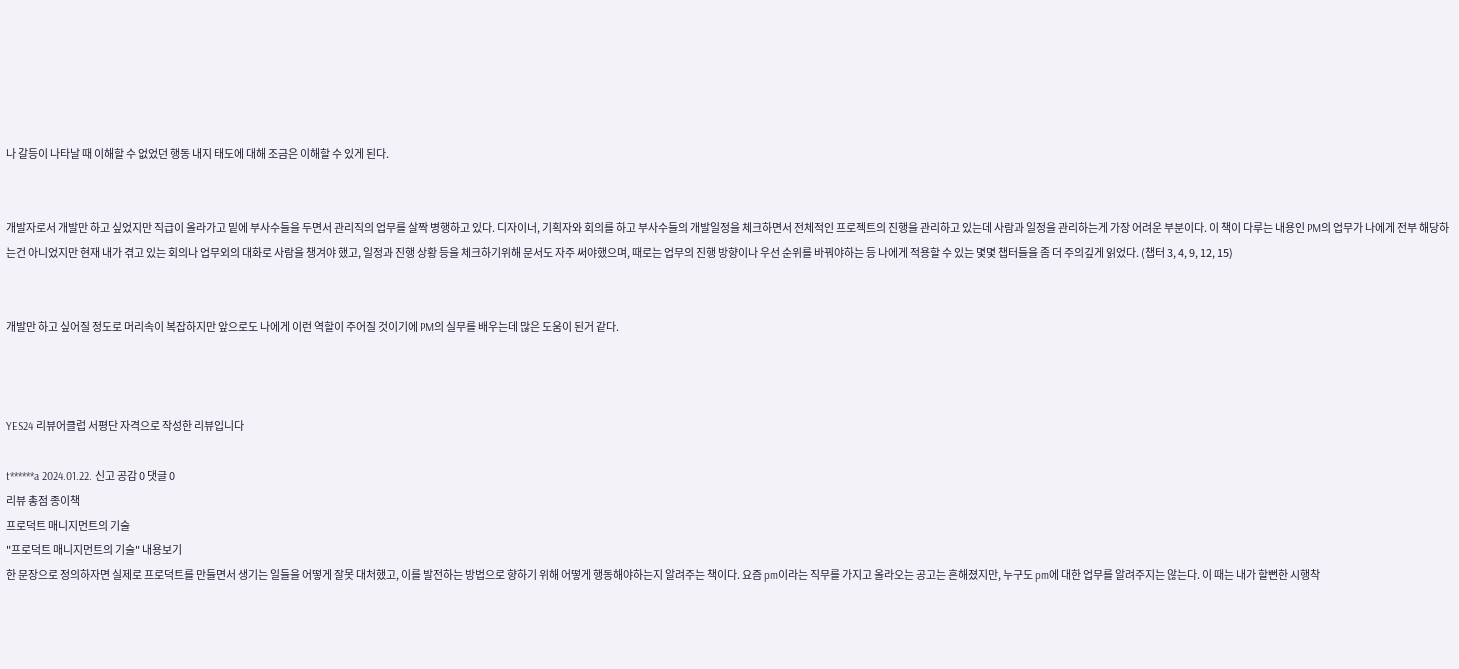나 갈등이 나타날 때 이해할 수 없었던 행동 내지 태도에 대해 조금은 이해할 수 있게 된다.


개발자로서 개발만 하고 싶었지만 직급이 올라가고 밑에 부사수들을 두면서 관리직의 업무를 살짝 병행하고 있다. 디자이너, 기획자와 회의를 하고 부사수들의 개발일정을 체크하면서 전체적인 프로젝트의 진행을 관리하고 있는데 사람과 일정을 관리하는게 가장 어려운 부분이다. 이 책이 다루는 내용인 PM의 업무가 나에게 전부 해당하는건 아니었지만 현재 내가 겪고 있는 회의나 업무외의 대화로 사람을 챙겨야 했고, 일정과 진행 상황 등을 체크하기위해 문서도 자주 써야했으며, 때로는 업무의 진행 방향이나 우선 순위를 바꿔야하는 등 나에게 적용할 수 있는 몇몇 챕터들을 좀 더 주의깊게 읽었다. (챕터 3, 4, 9, 12, 15)


개발만 하고 싶어질 정도로 머리속이 복잡하지만 앞으로도 나에게 이런 역할이 주어질 것이기에 PM의 실무를 배우는데 많은 도움이 된거 같다.



YES24 리뷰어클럽 서평단 자격으로 작성한 리뷰입니다

t******a 2024.01.22. 신고 공감 0 댓글 0
리뷰 총점 종이책
프로덕트 매니지먼트의 기술
"프로덕트 매니지먼트의 기술" 내용보기
한 문장으로 정의하자면 실제로 프로덕트를 만들면서 생기는 일들을 어떻게 잘못 대처했고, 이를 발전하는 방법으로 향하기 위해 어떻게 행동해야하는지 알려주는 책이다. 요즘 pm이라는 직무를 가지고 올라오는 공고는 흔해졌지만, 누구도 pm에 대한 업무를 알려주지는 않는다. 이 때는 내가 할뻔한 시행착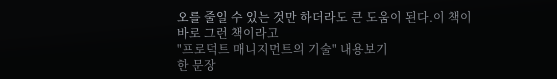오를 줄일 수 있는 것만 하더라도 큰 도움이 된다.이 책이 바로 그런 책이라고
"프로덕트 매니지먼트의 기술" 내용보기
한 문장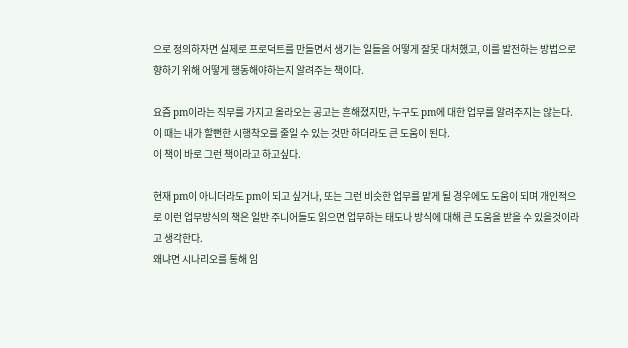으로 정의하자면 실제로 프로덕트를 만들면서 생기는 일들을 어떻게 잘못 대처했고, 이를 발전하는 방법으로 향하기 위해 어떻게 행동해야하는지 알려주는 책이다.

요즘 pm이라는 직무를 가지고 올라오는 공고는 흔해졌지만, 누구도 pm에 대한 업무를 알려주지는 않는다. 이 때는 내가 할뻔한 시행착오를 줄일 수 있는 것만 하더라도 큰 도움이 된다.
이 책이 바로 그런 책이라고 하고싶다.

현재 pm이 아니더라도 pm이 되고 싶거나, 또는 그런 비슷한 업무를 맡게 될 경우에도 도움이 되며 개인적으로 이런 업무방식의 책은 일반 주니어들도 읽으면 업무하는 태도나 방식에 대해 큰 도움을 받을 수 있을것이라고 생각한다.
왜냐면 시나리오를 통해 임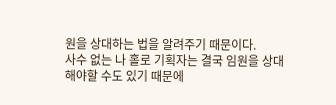원을 상대하는 법을 알려주기 때문이다.
사수 없는 나 홀로 기획자는 결국 임원을 상대해야할 수도 있기 때문에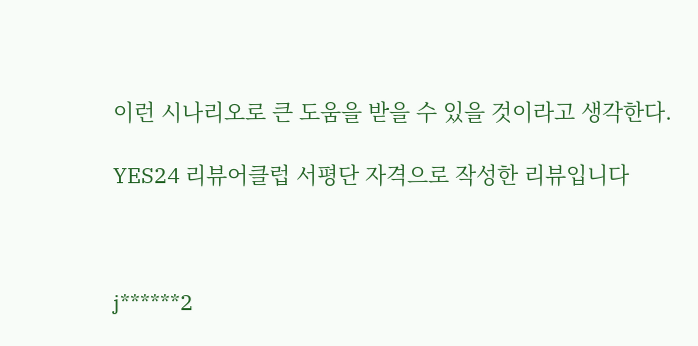이런 시나리오로 큰 도움을 받을 수 있을 것이라고 생각한다.

YES24 리뷰어클럽 서평단 자격으로 작성한 리뷰입니다



j******2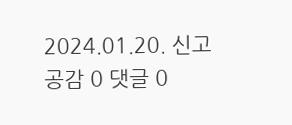2024.01.20. 신고 공감 0 댓글 0